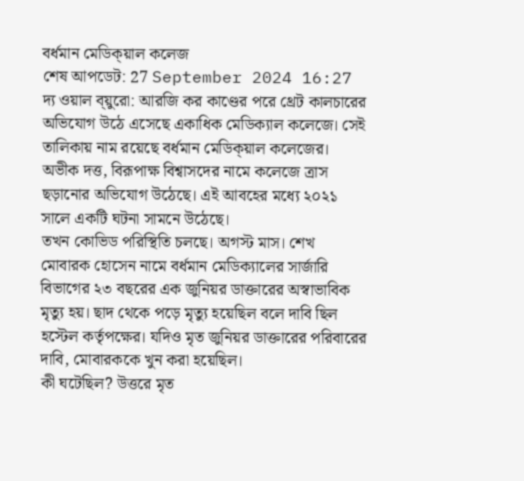বর্ধমান মেডিক্য়াল কলেজ
শেষ আপডেট: 27 September 2024 16:27
দ্য ওয়াল ব্য়ুরো: আরজি কর কাণ্ডের পরে থ্রেট কালচারের অভিযোগ উঠে এসেছে একাধিক মেডিক্যাল কলেজে। সেই তালিকায় নাম রয়েছে বর্ধমান মেডিক্য়াল কলেজের। অভীক দত্ত, বিরূপাক্ষ বিশ্বাসদের নামে কলেজে ত্রাস ছড়ানোর অভিযোগ উঠেছে। এই আবহের মধ্যে ২০২১ সালে একটি ঘটনা সামনে উঠেছে।
তখন কোভিড পরিস্থিতি চলছে। অগস্ট মাস। শেখ মোবারক হোসেন নামে বর্ধমান মেডিক্যালের সার্জারি বিভাগের ২৩ বছরের এক জুনিয়র ডাক্তারের অস্বাভাবিক মৃত্যু হয়। ছাদ থেকে পড়ে মৃত্যু হয়েছিল বলে দাবি ছিল হস্টেল কর্তৃপক্ষের। যদিও মৃত জুনিয়র ডাক্তারের পরিবারের দাবি, মোবারককে খুন করা হয়েছিল।
কী ঘটেছিল? উত্তরে মৃত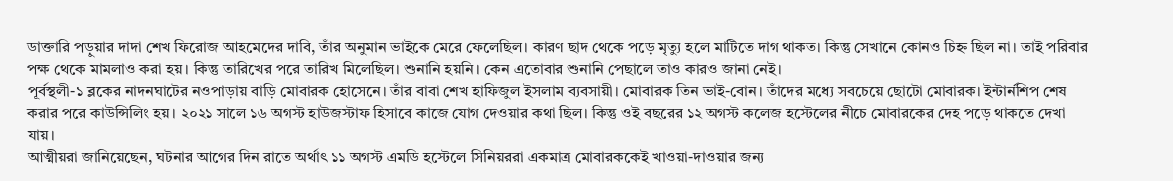ডাক্তারি পড়ুয়ার দাদা শেখ ফিরোজ আহমেদের দাবি, তাঁর অনুমান ভাইকে মেরে ফেলেছিল। কারণ ছাদ থেকে পড়ে মৃত্যু হলে মাটিতে দাগ থাকত। কিন্তু সেখানে কোনও চিহ্ন ছিল না। তাই পরিবার পক্ষ থেকে মামলাও করা হয়। কিন্তু তারিখের পরে তারিখ মিলেছিল। শুনানি হয়নি। কেন এতোবার শুনানি পেছালে তাও কারও জানা নেই।
পূর্বস্থলী-১ ব্লকের নাদনঘাটের নওপাড়ায় বাড়ি মোবারক হোসেনে। তাঁর বাবা শেখ হাফিজুল ইসলাম ব্যবসায়ী। মোবারক তিন ভাই-বোন। তাঁদের মধ্যে সবচেয়ে ছোটো মোবারক। ইন্টার্নশিপ শেষ করার পরে কাউন্সিলিং হয়। ২০২১ সালে ১৬ অগস্ট হাউজস্টাফ হিসাবে কাজে যোগ দেওয়ার কথা ছিল। কিন্তু ওই বছরের ১২ অগস্ট কলেজ হস্টেলের নীচে মোবারকের দেহ পড়ে থাকতে দেখা যায়।
আত্মীয়রা জানিয়েছেন, ঘটনার আগের দিন রাতে অর্থাৎ ১১ অগস্ট এমডি হস্টেলে সিনিয়ররা একমাত্র মোবারককেই খাওয়া-দাওয়ার জন্য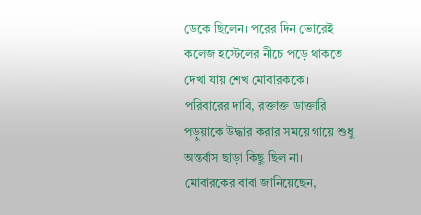ডেকে ছিলেন। পরের দিন ভোরেই কলেজ হস্টেলের নীচে পড়ে থাকতে দেখা যায় শেখ মোবারককে। পরিবারের দাবি, রক্তাক্ত ডাক্তারি পড়ুয়াকে উদ্ধার করার সময়ে গায়ে শুধু অন্তর্বাস ছাড়া কিছু ছিল না।
মোবারকের বাবা জানিয়েছেন,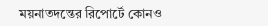ময়নাতদন্তের রিপোর্টে কোনও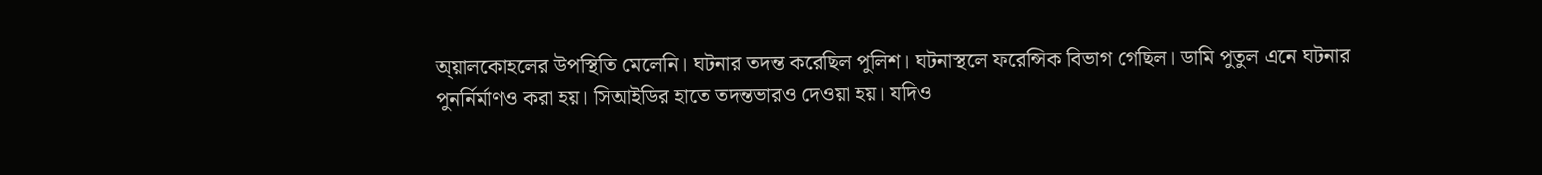অ্য়ালকোহলের উপস্থিতি মেলেনি। ঘটনার তদন্ত করেছিল পুলিশ। ঘটনাস্থলে ফরেন্সিক বিভাগ গেছিল। ডামি পুতুল এনে ঘটনার পুনর্নির্মাণও করা হয়। সিআইডির হাতে তদন্তভারও দেওয়া হয়। যদিও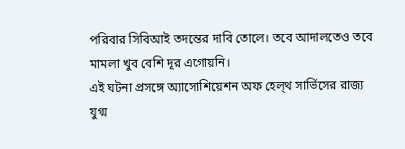পরিবার সিবিআই তদন্তের দাবি তোলে। তবে আদালতেও তবে মামলা খুব বেশি দূর এগোয়নি।
এই ঘটনা প্রসঙ্গে অ্যাসোশিয়েশন অফ হেল্থ সার্ভিসের রাজ্য যুগ্ম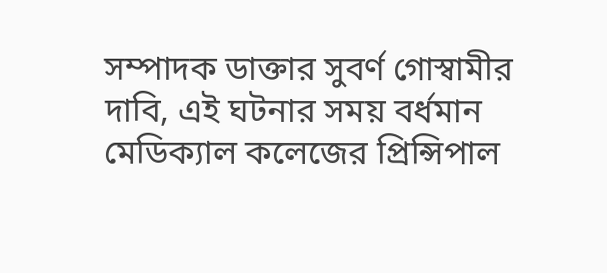সম্পাদক ডাক্তার সুবর্ণ গোস্বামীর দাবি, এই ঘটনার সময় বর্ধমান মেডিক্যাল কলেজের প্রিন্সিপাল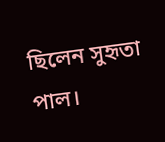ছিলেন সুহৃতা পাল।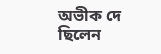অভীক দে ছিলেন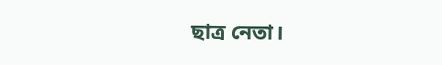ছাত্র নেতা।